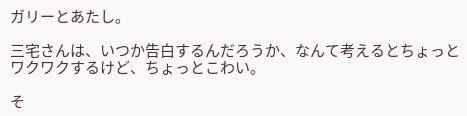ガリーとあたし。

三宅さんは、いつか告白するんだろうか、なんて考えるとちょっとワクワクするけど、ちょっとこわい。

そ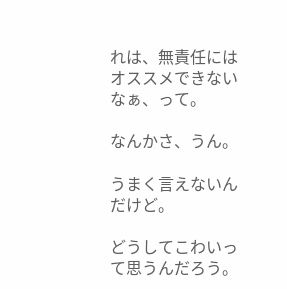れは、無責任にはオススメできないなぁ、って。

なんかさ、うん。

うまく言えないんだけど。

どうしてこわいって思うんだろう。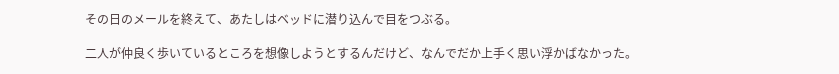その日のメールを終えて、あたしはベッドに潜り込んで目をつぶる。

二人が仲良く歩いているところを想像しようとするんだけど、なんでだか上手く思い浮かばなかった。